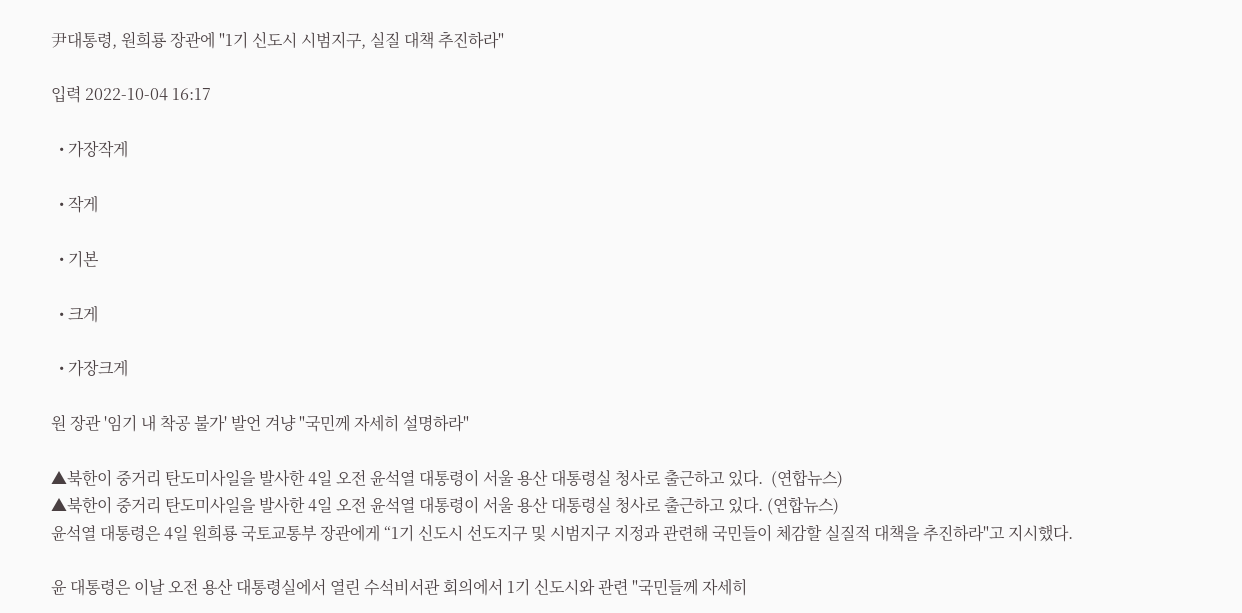尹대통령, 원희룡 장관에 "1기 신도시 시범지구, 실질 대책 추진하라"

입력 2022-10-04 16:17

  • 가장작게

  • 작게

  • 기본

  • 크게

  • 가장크게

원 장관 '임기 내 착공 불가' 발언 겨냥 "국민께 자세히 설명하라"

▲북한이 중거리 탄도미사일을 발사한 4일 오전 윤석열 대통령이 서울 용산 대통령실 청사로 출근하고 있다.  (연합뉴스)
▲북한이 중거리 탄도미사일을 발사한 4일 오전 윤석열 대통령이 서울 용산 대통령실 청사로 출근하고 있다. (연합뉴스)
윤석열 대통령은 4일 원희룡 국토교통부 장관에게 “1기 신도시 선도지구 및 시범지구 지정과 관련해 국민들이 체감할 실질적 대책을 추진하라"고 지시했다.

윤 대통령은 이날 오전 용산 대통령실에서 열린 수석비서관 회의에서 1기 신도시와 관련 "국민들께 자세히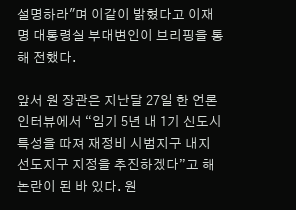설명하라"며 이같이 밝혔다고 이재명 대통령실 부대변인이 브리핑을 통해 전했다.

앞서 원 장관은 지난달 27일 한 언론 인터뷰에서 “임기 5년 내 1기 신도시 특성을 따져 재정비 시범지구 내지 선도지구 지정을 추진하겠다”고 해 논란이 된 바 있다. 원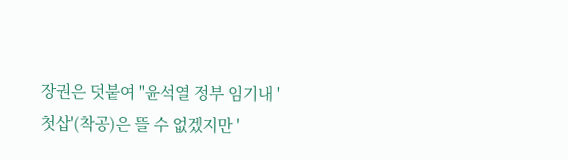장권은 덧붙여 "윤석열 정부 임기내 '첫삽'(착공)은 뜰 수 없겠지만 '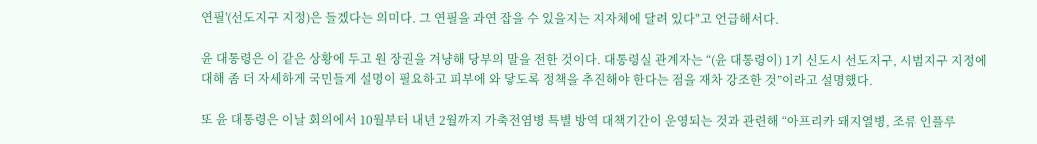연필'(선도지구 지정)은 들겠다는 의미다. 그 연필을 과연 잡을 수 있을지는 지자체에 달려 있다"고 언급해서다.

윤 대통령은 이 같은 상황에 두고 원 장권을 겨냥해 당부의 말을 전한 것이다. 대통령실 관계자는 “(윤 대통령이) 1기 신도시 선도지구, 시범지구 지정에 대해 좀 더 자세하게 국민들게 설명이 필요하고 피부에 와 닿도록 정책을 추진해야 한다는 점을 재차 강조한 것”이라고 설명했다.

또 윤 대통령은 이날 회의에서 10월부터 내년 2월까지 가축전염병 특별 방역 대책기간이 운영되는 것과 관련해 “아프리카 돼지열병, 조류 인플루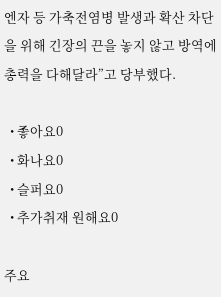엔자 등 가축전염병 발생과 확산 차단을 위해 긴장의 끈을 놓지 않고 방역에 총력을 다해달라”고 당부했다.

  • 좋아요0
  • 화나요0
  • 슬퍼요0
  • 추가취재 원해요0

주요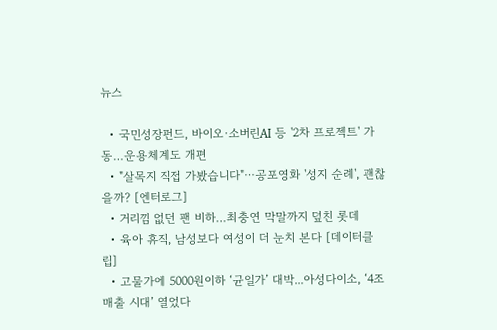뉴스

  • 국민성장펀드, 바이오·소버린AI 등 '2차 프로젝트' 가동…운용체계도 개편
  • "살목지 직접 가봤습니다"⋯공포영화 '성지 순례', 괜찮을까? [엔터로그]
  • 거리낌 없던 팬 비하…최충연 막말까지 덮친 롯데
  • 육아 휴직, 남성보다 여성이 더 눈치 본다 [데이터클립]
  • 고물가에 5000원이하 ‘균일가’ 대박...아성다이소, ‘4조 매출 시대’ 열었다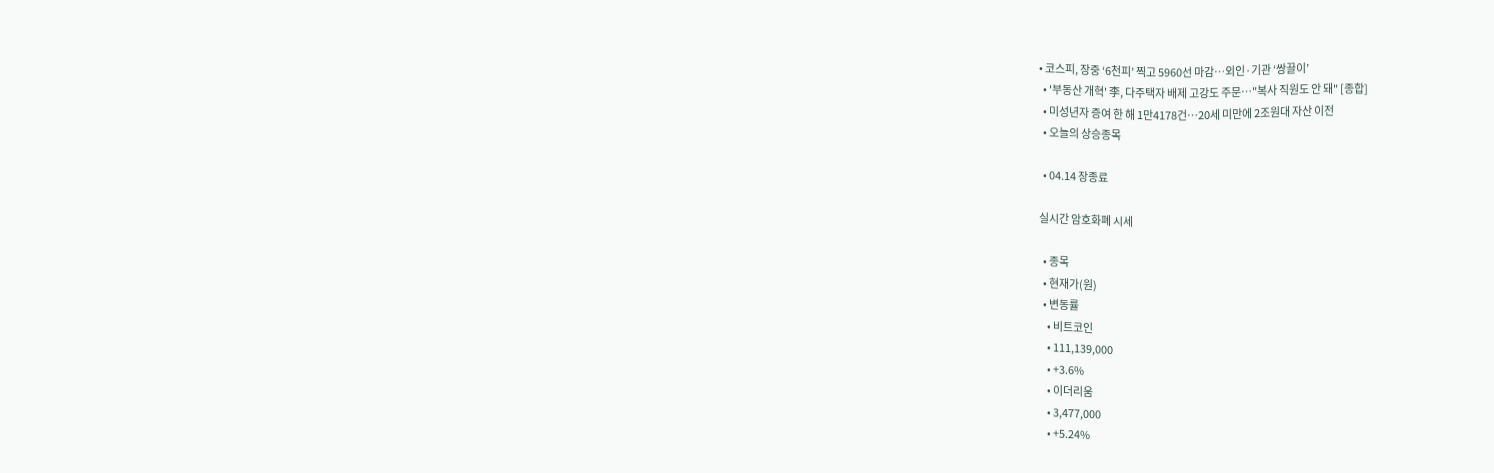• 코스피, 장중 ‘6천피’ 찍고 5960선 마감…외인·기관 ‘쌍끌이’
  • '부동산 개혁' 李, 다주택자 배제 고강도 주문…"복사 직원도 안 돼" [종합]
  • 미성년자 증여 한 해 1만4178건…20세 미만에 2조원대 자산 이전
  • 오늘의 상승종목

  • 04.14 장종료

실시간 암호화폐 시세

  • 종목
  • 현재가(원)
  • 변동률
    • 비트코인
    • 111,139,000
    • +3.6%
    • 이더리움
    • 3,477,000
    • +5.24%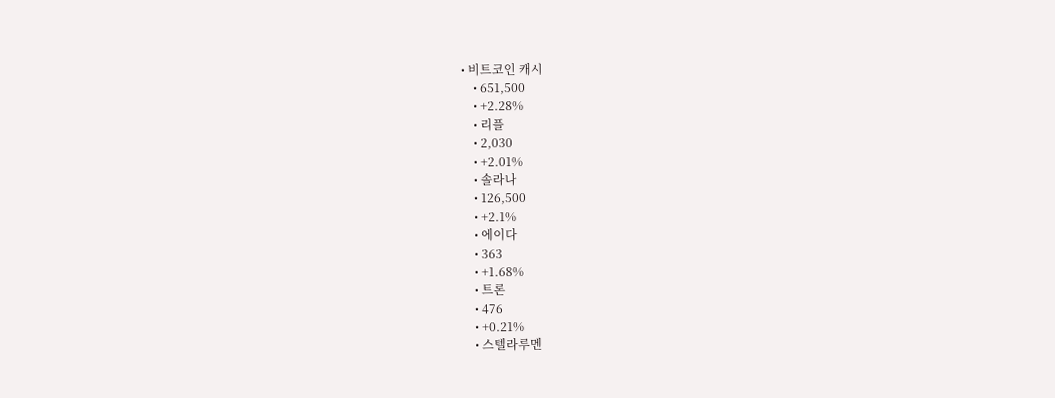• 비트코인 캐시
    • 651,500
    • +2.28%
    • 리플
    • 2,030
    • +2.01%
    • 솔라나
    • 126,500
    • +2.1%
    • 에이다
    • 363
    • +1.68%
    • 트론
    • 476
    • +0.21%
    • 스텔라루멘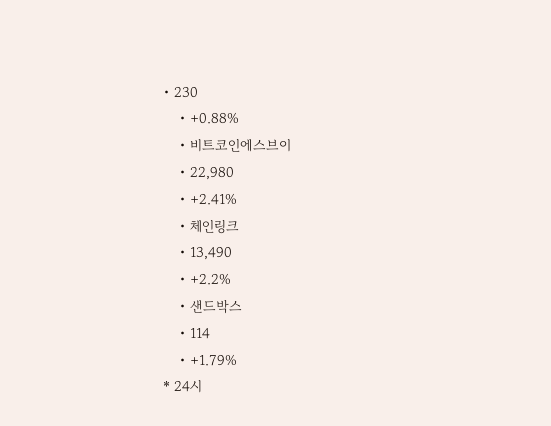• 230
    • +0.88%
    • 비트코인에스브이
    • 22,980
    • +2.41%
    • 체인링크
    • 13,490
    • +2.2%
    • 샌드박스
    • 114
    • +1.79%
* 24시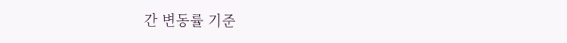간 변동률 기준